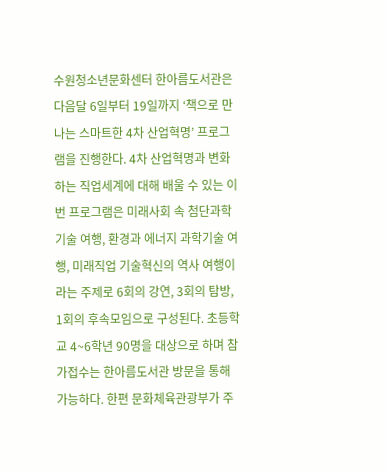수원청소년문화센터 한아름도서관은 다음달 6일부터 19일까지 ‘책으로 만나는 스마트한 4차 산업혁명’ 프로그램을 진행한다. 4차 산업혁명과 변화하는 직업세계에 대해 배울 수 있는 이번 프로그램은 미래사회 속 첨단과학 기술 여행, 환경과 에너지 과학기술 여행, 미래직업 기술혁신의 역사 여행이라는 주제로 6회의 강연, 3회의 탐방, 1회의 후속모임으로 구성된다. 초등학교 4~6학년 90명을 대상으로 하며 참가접수는 한아름도서관 방문을 통해 가능하다. 한편 문화체육관광부가 주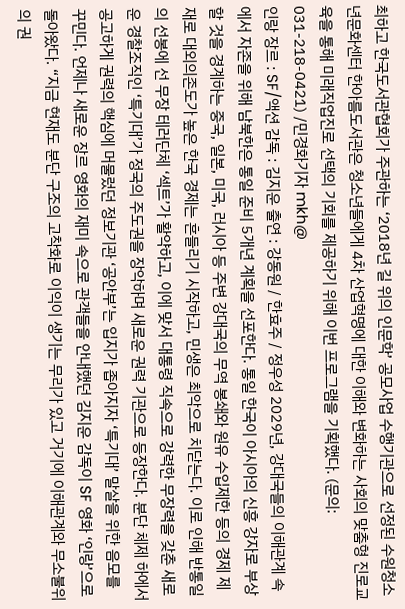최하고 한국도서관협회가 주관하는 ‘2018년 길 위의 인문학’ 공모사업 수행기관으로 선정된 수원청소년문화센터 한아름도서관은 청소년들에게 4차 산업혁명에 대한 이해와 변화하는 사회의 맞춤형 진로교육을 통해 미래직업진로 선택의 기회를 제공하기 위해 이번 프로그램을 기획했다. (문의: 031-218-0421) /민경화기자 mkh@
인랑 장르 : SF/액션 감독 : 김지운 출연 : 강동원 / 한효주 / 정우성 2029년, 강대국들의 이해관계 속에서 자존을 위해 남북한은 통일 준비 5개년 계획을 선포한다. 통일 한국이 아시아의 신흥 강자로 부상할 것을 경계하는 중국, 일본, 미국, 러시아 등 주변 강대국의 무역 봉쇄와 원유 수입제한 등의 경제 제재로 대외의존도가 높은 한국 경제는 흔들리기 시작하고, 민생은 최악으로 치닫는다. 이로 인해 반통일의 선봉에 선 무장 테러단체 ‘섹트’가 활약하고, 이에 맞서 대통령 직속으로 강력한 무장력을 갖춘 새로운 경찰조직인 ‘특기대’가 정국의 주도권을 장악하며 새로운 권력 기관으로 등장한다. 분단 체제 하에서 공고하게 권력의 핵심에 머물렀던 정보기관 ‘공안부’는 입지가 좁아지자 ‘특기대’ 말살을 위한 음모를 꾸민다. 언제나 새로운 장르 영화의 재미 속으로 관객들을 안내했던 김지운 감독이 SF 영화 ‘인랑’으로 돌아왔다. “지금 현재도 분단 구조의 고착화로 이익이 생기는 무리가 있고 거기에 이해관계와 무소불위의 권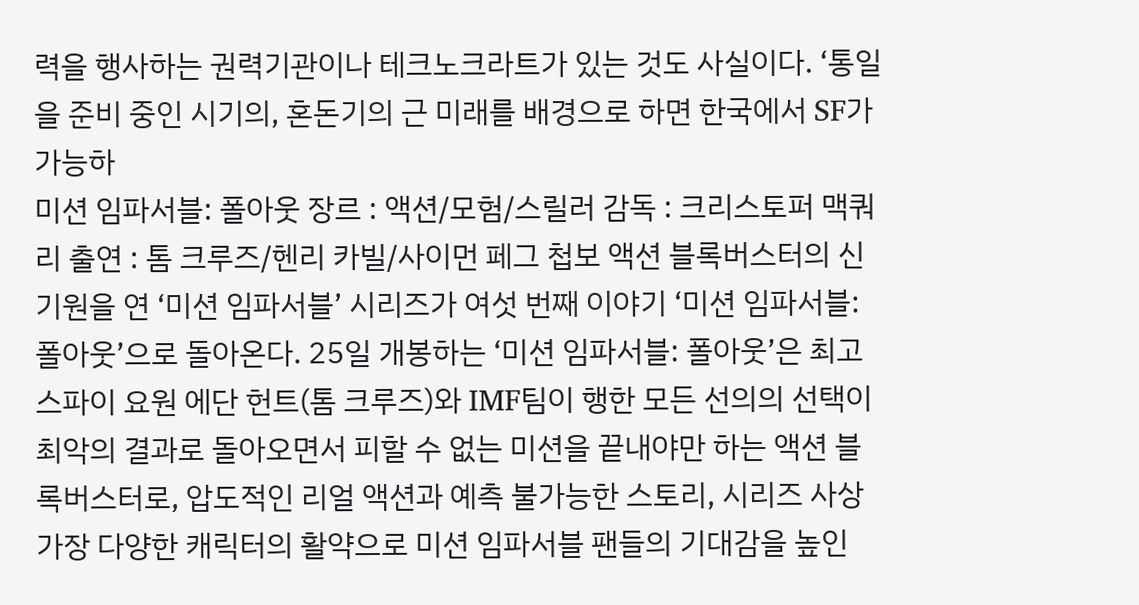력을 행사하는 권력기관이나 테크노크라트가 있는 것도 사실이다. ‘통일을 준비 중인 시기의, 혼돈기의 근 미래를 배경으로 하면 한국에서 SF가 가능하
미션 임파서블: 폴아웃 장르 : 액션/모험/스릴러 감독 : 크리스토퍼 맥쿼리 출연 : 톰 크루즈/헨리 카빌/사이먼 페그 첩보 액션 블록버스터의 신기원을 연 ‘미션 임파서블’ 시리즈가 여섯 번째 이야기 ‘미션 임파서블: 폴아웃’으로 돌아온다. 25일 개봉하는 ‘미션 임파서블: 폴아웃’은 최고 스파이 요원 에단 헌트(톰 크루즈)와 IMF팀이 행한 모든 선의의 선택이 최악의 결과로 돌아오면서 피할 수 없는 미션을 끝내야만 하는 액션 블록버스터로, 압도적인 리얼 액션과 예측 불가능한 스토리, 시리즈 사상 가장 다양한 캐릭터의 활약으로 미션 임파서블 팬들의 기대감을 높인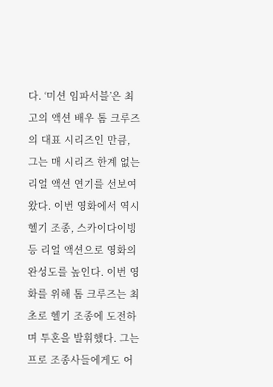다. ‘미션 임파서블’은 최고의 액션 배우 톰 크루즈의 대표 시리즈인 만큼, 그는 매 시리즈 한계 없는 리얼 액션 연기를 선보여왔다. 이번 영화에서 역시 헬기 조종, 스카이다이빙 등 리얼 액션으로 영화의 완성도를 높인다. 이번 영화를 위해 톰 크루즈는 최초로 헬기 조종에 도전하며 투혼을 발휘했다. 그는 프로 조종사들에게도 어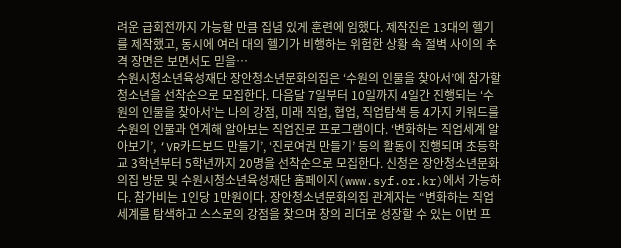려운 급회전까지 가능할 만큼 집념 있게 훈련에 임했다. 제작진은 13대의 헬기를 제작했고, 동시에 여러 대의 헬기가 비행하는 위험한 상황 속 절벽 사이의 추격 장면은 보면서도 믿을…
수원시청소년육성재단 장안청소년문화의집은 ‘수원의 인물을 찾아서’에 참가할 청소년을 선착순으로 모집한다. 다음달 7일부터 10일까지 4일간 진행되는 ‘수원의 인물을 찾아서’는 나의 강점, 미래 직업, 협업, 직업탐색 등 4가지 키워드를 수원의 인물과 연계해 알아보는 직업진로 프로그램이다. ‘변화하는 직업세계 알아보기’, ‘VR카드보드 만들기’, ‘진로여권 만들기’ 등의 활동이 진행되며 초등학교 3학년부터 5학년까지 20명을 선착순으로 모집한다. 신청은 장안청소년문화의집 방문 및 수원시청소년육성재단 홈페이지(www.syf.or.kr)에서 가능하다. 참가비는 1인당 1만원이다. 장안청소년문화의집 관계자는 “변화하는 직업세계를 탐색하고 스스로의 강점을 찾으며 창의 리더로 성장할 수 있는 이번 프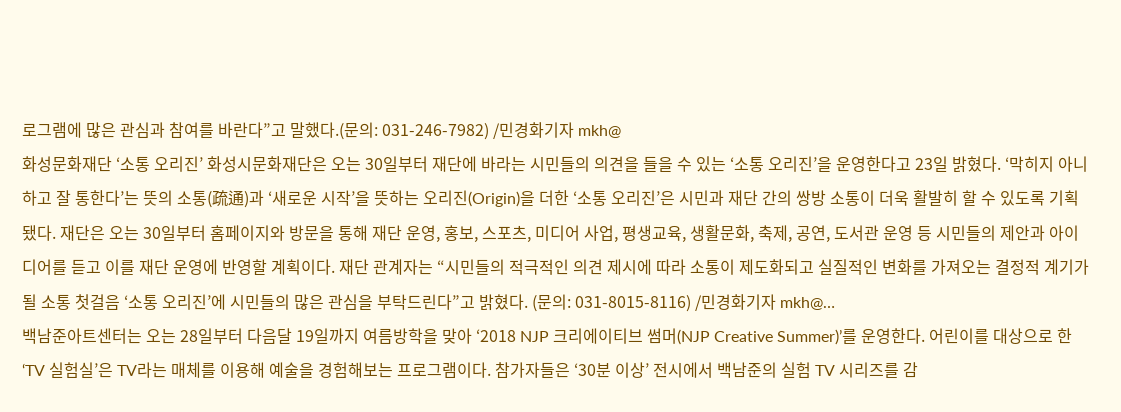로그램에 많은 관심과 참여를 바란다”고 말했다.(문의: 031-246-7982) /민경화기자 mkh@
화성문화재단 ‘소통 오리진’ 화성시문화재단은 오는 30일부터 재단에 바라는 시민들의 의견을 들을 수 있는 ‘소통 오리진’을 운영한다고 23일 밝혔다. ‘막히지 아니하고 잘 통한다’는 뜻의 소통(疏通)과 ‘새로운 시작’을 뜻하는 오리진(Origin)을 더한 ‘소통 오리진’은 시민과 재단 간의 쌍방 소통이 더욱 활발히 할 수 있도록 기획됐다. 재단은 오는 30일부터 홈페이지와 방문을 통해 재단 운영, 홍보, 스포츠, 미디어 사업, 평생교육, 생활문화, 축제, 공연, 도서관 운영 등 시민들의 제안과 아이디어를 듣고 이를 재단 운영에 반영할 계획이다. 재단 관계자는 “시민들의 적극적인 의견 제시에 따라 소통이 제도화되고 실질적인 변화를 가져오는 결정적 계기가 될 소통 첫걸음 ‘소통 오리진’에 시민들의 많은 관심을 부탁드린다”고 밝혔다. (문의: 031-8015-8116) /민경화기자 mkh@…
백남준아트센터는 오는 28일부터 다음달 19일까지 여름방학을 맞아 ‘2018 NJP 크리에이티브 썸머(NJP Creative Summer)’를 운영한다. 어린이를 대상으로 한 ‘TV 실험실’은 TV라는 매체를 이용해 예술을 경험해보는 프로그램이다. 참가자들은 ‘30분 이상’ 전시에서 백남준의 실험 TV 시리즈를 감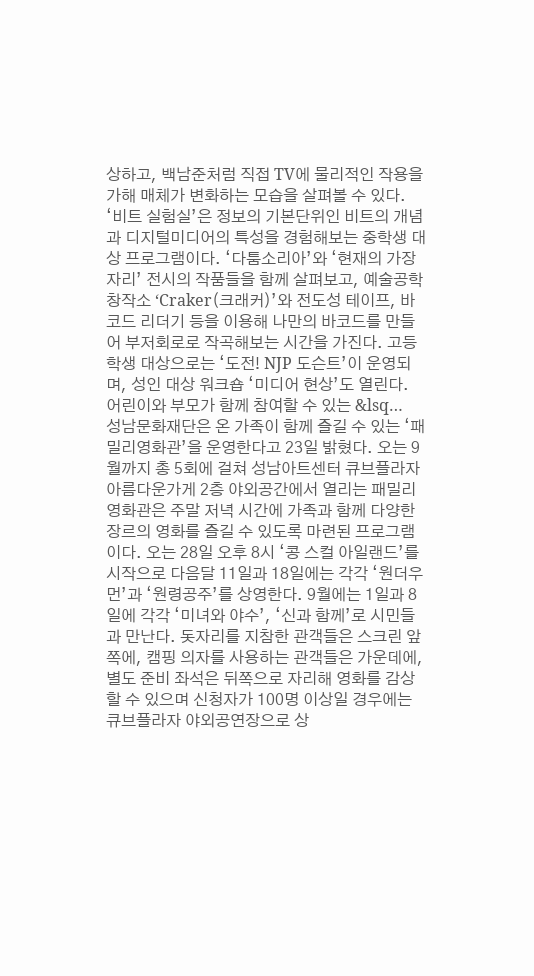상하고, 백남준처럼 직접 TV에 물리적인 작용을 가해 매체가 변화하는 모습을 살펴볼 수 있다. ‘비트 실험실’은 정보의 기본단위인 비트의 개념과 디지털미디어의 특성을 경험해보는 중학생 대상 프로그램이다. ‘다툼소리아’와 ‘현재의 가장자리’ 전시의 작품들을 함께 살펴보고, 예술공학창작소 ‘Craker(크래커)’와 전도성 테이프, 바코드 리더기 등을 이용해 나만의 바코드를 만들어 부저회로로 작곡해보는 시간을 가진다. 고등학생 대상으로는 ‘도전! NJP 도슨트’이 운영되며, 성인 대상 워크숍 ‘미디어 현상’도 열린다. 어린이와 부모가 함께 참여할 수 있는 &lsq…
성남문화재단은 온 가족이 함께 즐길 수 있는 ‘패밀리영화관’을 운영한다고 23일 밝혔다. 오는 9월까지 총 5회에 걸쳐 성남아트센터 큐브플라자 아름다운가게 2층 야외공간에서 열리는 패밀리영화관은 주말 저녁 시간에 가족과 함께 다양한 장르의 영화를 즐길 수 있도록 마련된 프로그램이다. 오는 28일 오후 8시 ‘콩 스컬 아일랜드’를 시작으로 다음달 11일과 18일에는 각각 ‘원더우먼’과 ‘원령공주’를 상영한다. 9월에는 1일과 8일에 각각 ‘미녀와 야수’, ‘신과 함께’로 시민들과 만난다. 돗자리를 지참한 관객들은 스크린 앞쪽에, 캠핑 의자를 사용하는 관객들은 가운데에, 별도 준비 좌석은 뒤쪽으로 자리해 영화를 감상할 수 있으며 신청자가 100명 이상일 경우에는 큐브플라자 야외공연장으로 상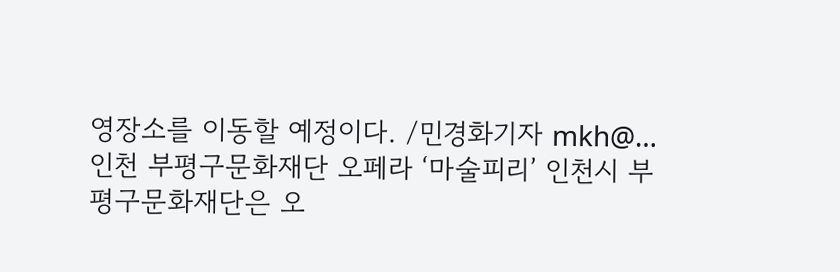영장소를 이동할 예정이다. /민경화기자 mkh@…
인천 부평구문화재단 오페라 ‘마술피리’ 인천시 부평구문화재단은 오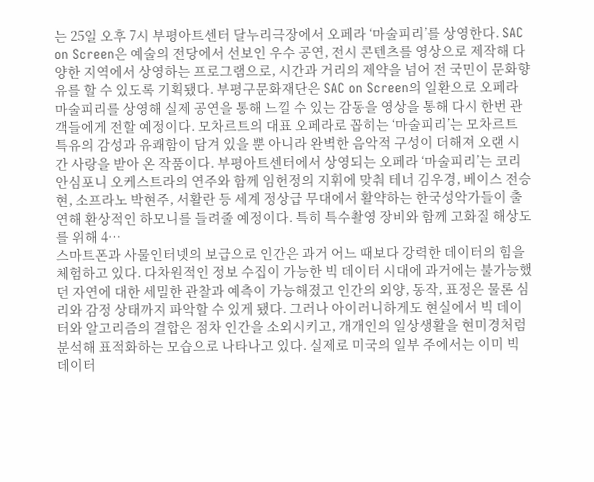는 25일 오후 7시 부평아트센터 달누리극장에서 오페라 ‘마술피리’를 상영한다. SAC on Screen은 예술의 전당에서 선보인 우수 공연, 전시 콘텐츠를 영상으로 제작해 다양한 지역에서 상영하는 프로그램으로, 시간과 거리의 제약을 넘어 전 국민이 문화향유를 할 수 있도록 기획됐다. 부평구문화재단은 SAC on Screen의 일환으로 오페라 마술피리를 상영해 실제 공연을 통해 느낄 수 있는 감동을 영상을 통해 다시 한번 관객들에게 전할 예정이다. 모차르트의 대표 오페라로 꼽히는 ‘마술피리’는 모차르트 특유의 감성과 유쾌함이 담겨 있을 뿐 아니라 완벽한 음악적 구성이 더해져 오랜 시간 사랑을 받아 온 작품이다. 부평아트센터에서 상영되는 오페라 ‘마술피리’는 코리안심포니 오케스트라의 연주와 함께 임헌정의 지휘에 맞춰 테너 김우경, 베이스 전승현, 소프라노 박현주, 서활란 등 세계 정상급 무대에서 활약하는 한국성악가들이 출연해 환상적인 하모니를 들려줄 예정이다. 특히 특수촬영 장비와 함께 고화질 해상도를 위해 4…
스마트폰과 사물인터넷의 보급으로 인간은 과거 어느 때보다 강력한 데이터의 힘을 체험하고 있다. 다차원적인 정보 수집이 가능한 빅 데이터 시대에 과거에는 불가능했던 자연에 대한 세밀한 관찰과 예측이 가능해졌고 인간의 외양, 동작, 표정은 물론 심리와 감정 상태까지 파악할 수 있게 됐다. 그러나 아이러니하게도 현실에서 빅 데이터와 알고리즘의 결합은 점차 인간을 소외시키고, 개개인의 일상생활을 현미경처럼 분석해 표적화하는 모습으로 나타나고 있다. 실제로 미국의 일부 주에서는 이미 빅 데이터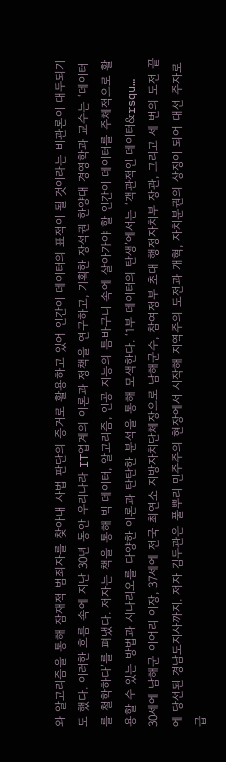와 알고리즘을 통해 잠재적 범죄자를 찾아내 사법 판단의 증거로 활용하고 있어 인간이 데이터의 표적이 될 것이라는 비관론이 대두되기도 했다. 이러한 흐름 속에 지난 30년 동안 우리나라 IT업계의 이론과 정책을 연구하고, 기획한 장석권 한양대 경영학과 교수는 ‘데이터를 철학하다’를 펴냈다. 저자는 책을 통해 빅 데이터, 알고리즘, 인공 지능의 틈바구니 속에 살아가야 할 인간이 데이터를 주체적으로 활용할 수 있는 방법과 시나리오를 다양한 이론과 탄탄한 분석을 통해 모색한다. ‘1부 데이터의 탄생’에서는 ‘객관적인 데이터&rsqu…
30세에 남해군 이어리 이장, 37세에 전국 최연소 지방자치단체장으로 남해군수, 참여정부 초대 행정자치부 장관, 그리고 세 번의 도전 끝에 당선된 경남도지사까지. 저자 김두관은 풀뿌리 민주주의 현장에서 시작해 지역주의 도전과 개혁, 자치분권의 상징이 되어 대선 주자로 급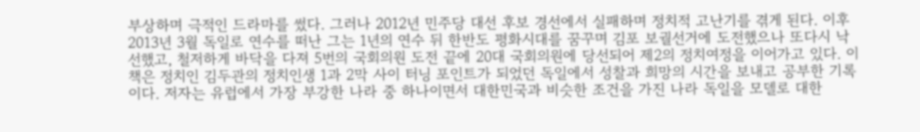부상하며 극적인 드라마를 썼다. 그러나 2012년 민주당 대선 후보 경선에서 실패하며 정치적 고난기를 겪게 된다. 이후 2013년 3월 독일로 연수를 떠난 그는 1년의 연수 뒤 한반도 평화시대를 꿈꾸며 김포 보궐선거에 도전했으나 또다시 낙선했고, 철저하게 바닥을 다져 5번의 국회의원 도전 끝에 20대 국회의원에 당선되어 제2의 정치여정을 이어가고 있다. 이 책은 정치인 김두관의 정치인생 1과 2막 사이 터닝 포인트가 되었던 독일에서 성찰과 희망의 시간을 보내고 공부한 기록이다. 저자는 유럽에서 가장 부강한 나라 중 하나이면서 대한민국과 비슷한 조건을 가진 나라 독일을 모델로 대한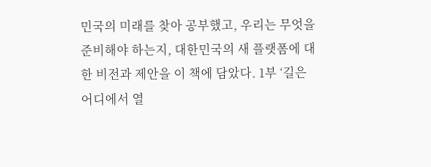민국의 미래를 찾아 공부했고, 우리는 무엇을 준비해야 하는지, 대한민국의 새 플랫폼에 대한 비전과 제안을 이 책에 담았다. 1부 ‘길은 어디에서 열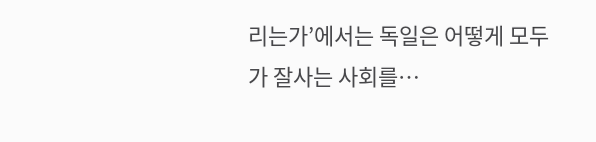리는가’에서는 독일은 어떻게 모두가 잘사는 사회를…